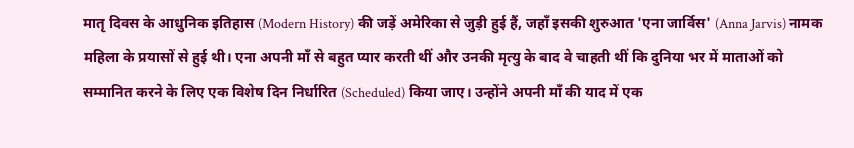मातृ दिवस के आधुनिक इतिहास (Modern History) की जड़ें अमेरिका से जुड़ी हुई हैं, जहाँ इसकी शुरुआत 'एना जार्विस' (Anna Jarvis) नामक महिला के प्रयासों से हुई थी। एना अपनी माँ से बहुत प्यार करती थीं और उनकी मृत्यु के बाद वे चाहती थीं कि दुनिया भर में माताओं को सम्मानित करने के लिए एक विशेष दिन निर्धारित (Scheduled) किया जाए। उन्होंने अपनी माँ की याद में एक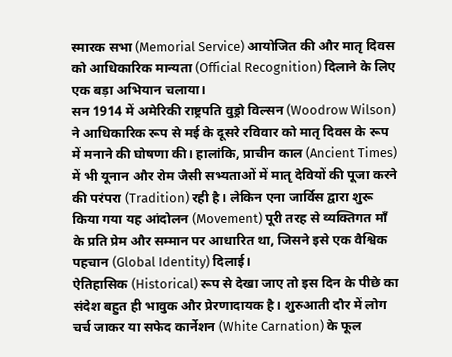स्मारक सभा (Memorial Service) आयोजित की और मातृ दिवस को आधिकारिक मान्यता (Official Recognition) दिलाने के लिए एक बड़ा अभियान चलाया।
सन 1914 में अमेरिकी राष्ट्रपति वुड्रो विल्सन (Woodrow Wilson) ने आधिकारिक रूप से मई के दूसरे रविवार को मातृ दिवस के रूप में मनाने की घोषणा की। हालांकि, प्राचीन काल (Ancient Times) में भी यूनान और रोम जैसी सभ्यताओं में मातृ देवियों की पूजा करने की परंपरा (Tradition) रही है। लेकिन एना जार्विस द्वारा शुरू किया गया यह आंदोलन (Movement) पूरी तरह से व्यक्तिगत माँ के प्रति प्रेम और सम्मान पर आधारित था, जिसने इसे एक वैश्विक पहचान (Global Identity) दिलाई।
ऐतिहासिक (Historical) रूप से देखा जाए तो इस दिन के पीछे का संदेश बहुत ही भावुक और प्रेरणादायक है। शुरुआती दौर में लोग चर्च जाकर या सफेद कार्नेशन (White Carnation) के फूल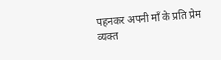पहनकर अपनी माँ के प्रति प्रेम व्यक्त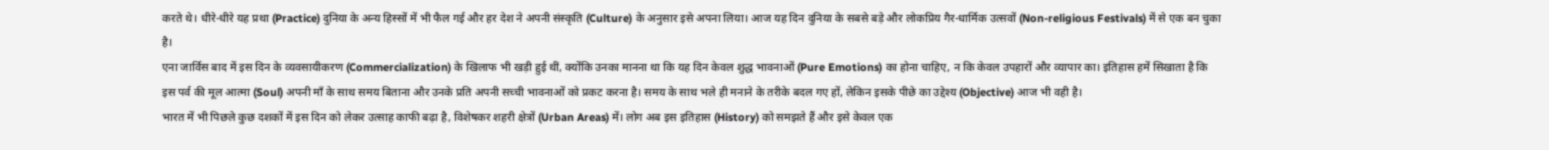करते थे। धीरे-धीरे यह प्रथा (Practice) दुनिया के अन्य हिस्सों में भी फैल गई और हर देश ने अपनी संस्कृति (Culture) के अनुसार इसे अपना लिया। आज यह दिन दुनिया के सबसे बड़े और लोकप्रिय गैर-धार्मिक उत्सवों (Non-religious Festivals) में से एक बन चुका है।
एना जार्विस बाद में इस दिन के व्यवसायीकरण (Commercialization) के खिलाफ भी खड़ी हुई थीं, क्योंकि उनका मानना था कि यह दिन केवल शुद्ध भावनाओं (Pure Emotions) का होना चाहिए, न कि केवल उपहारों और व्यापार का। इतिहास हमें सिखाता है कि इस पर्व की मूल आत्मा (Soul) अपनी माँ के साथ समय बिताना और उनके प्रति अपनी सच्ची भावनाओं को प्रकट करना है। समय के साथ भले ही मनाने के तरीके बदल गए हों, लेकिन इसके पीछे का उद्देश्य (Objective) आज भी वही है।
भारत में भी पिछले कुछ दशकों में इस दिन को लेकर उत्साह काफी बढ़ा है, विशेषकर शहरी क्षेत्रों (Urban Areas) में। लोग अब इस इतिहास (History) को समझते हैं और इसे केवल एक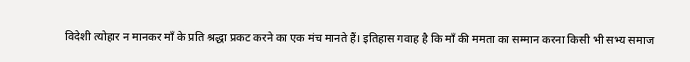विदेशी त्योहार न मानकर माँ के प्रति श्रद्धा प्रकट करने का एक मंच मानते हैं। इतिहास गवाह है कि माँ की ममता का सम्मान करना किसी भी सभ्य समाज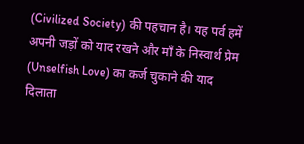(Civilized Society) की पहचान है। यह पर्व हमें अपनी जड़ों को याद रखने और माँ के निस्वार्थ प्रेम (Unselfish Love) का कर्ज चुकाने की याद दिलाता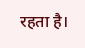रहता है।